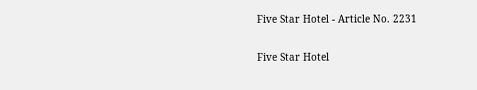Five Star Hotel - Article No. 2231

Five Star Hotel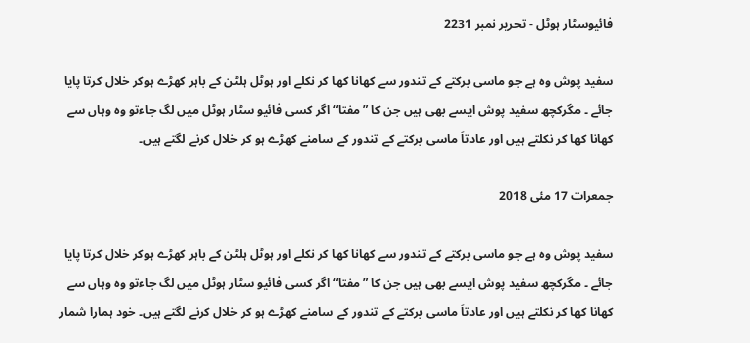فائیوسٹار ہوٹل - تحریر نمبر 2231

سفید پوش وہ ہے جو ماسی برکتے کے تندور سے کھانا کھا کر نکلے اور ہوٹل ہلٹن کے باہر کھڑے ہوکر خلال کرتا پایا جائے ۔ مگرکچھ سفید پوش ایسے بھی ہیں جن کا ”مفتا“ اگر کسی فائیو سٹار ہوٹل میں لگ جاءتو وہ وہاں سے کھانا کھا کر نکلتے ہیں اور عادتاَ ماسی برکتے کے تندور کے سامنے کھڑے ہو کر خلال کرنے لگتے ہیں۔

جمعرات 17 مئی 2018

سفید پوش وہ ہے جو ماسی برکتے کے تندور سے کھانا کھا کر نکلے اور ہوٹل ہلٹن کے باہر کھڑے ہوکر خلال کرتا پایا جائے ۔ مگرکچھ سفید پوش ایسے بھی ہیں جن کا ”مفتا“ اگر کسی فائیو سٹار ہوٹل میں لگ جاءتو وہ وہاں سے کھانا کھا کر نکلتے ہیں اور عادتاَ ماسی برکتے کے تندور کے سامنے کھڑے ہو کر خلال کرنے لگتے ہیں۔ خود ہمارا شمار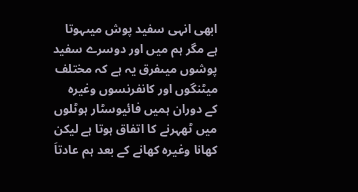ابھی انہی سفید پوش میںہوتا ہے مگر ہم میں اور دوسرے سفید پوشوں میںفرق یہ ہے کہ مختلف میٹنگوں اور کانفرنسوں وغیرہ کے دوران ہمیں فائیوسٹار ہوٹلوں میں ٹھہرنے کا اتفاق ہوتا ہے لیکن کھانا وغیرہ کھانے کے بعد ہم عادتاَ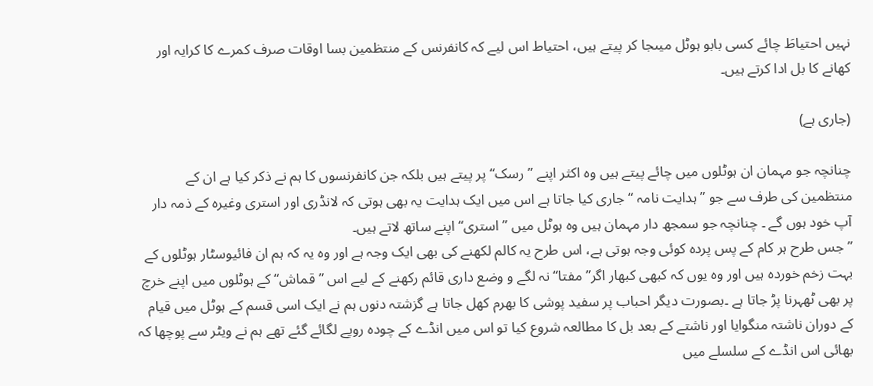نہیں احتیاطَ چائے کسی بابو ہوٹل میںجا کر پیتے ہیں، احتیاط اس لیے کہ کانفرنس کے منتظمین بسا اوقات صرف کمرے کا کرایہ اور کھانے کا بل ادا کرتے ہیں۔

(جاری ہے)

چنانچہ جو مہمان ان ہوٹلوں میں چائے پیتے ہیں وہ اکثر اپنے ”رسک“ پر پیتے ہیں بلکہ جن کانفرنسوں کا ہم نے ذکر کیا ہے ان کے منتظمین کی طرف سے جو ” ہدایت نامہ “ جاری کیا جاتا ہے اس میں ایک ہدایت یہ بھی ہوتی کہ لانڈری اور استری وغیرہ کے ذمہ دار آپ خود ہوں گے ۔ چنانچہ جو سمجھ دار مہمان ہیں وہ ہوٹل میں ” استری“ اپنے ساتھ لاتے ہیں۔
” جس طرح ہر کام کے پس پردہ کوئی وجہ ہوتی ہے، اس طرح یہ کالم لکھنے کی بھی ایک وجہ ہے اور وہ یہ کہ ہم ان فائیوسٹار ہوٹلوں کے بہت زخم خوردہ ہیں اور وہ یوں کہ کبھی کبھار اگر” مفتا“ نہ لگے و وضع داری قائم رکھنے کے لیے اس ”قماش“ کے ہوٹلوں میں اپنے خرچ پر بھی ٹھہرنا پڑ جاتا ہے ۔بصورت دیگر احباب پر سفید پوشی کا بھرم کھل جاتا ہے گزشتہ دنوں ہم نے ایک اسی قسم کے ہوٹل میں قیام کے دوران ناشتہ منگوایا اور ناشتے کے بعد بل کا مطالعہ شروع کیا تو اس میں انڈے کے چودہ روپے لگائے گئے تھے ہم نے ویٹر سے پوچھا کہ بھائی اس انڈے کے سلسلے میں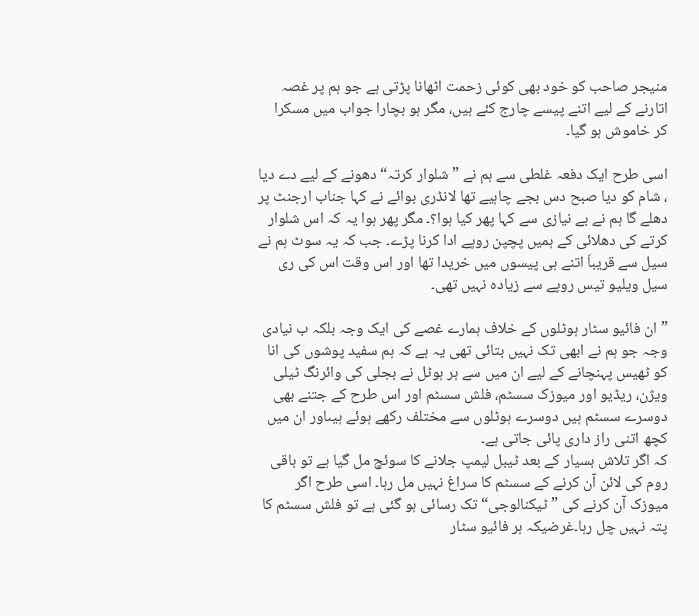منیجر صاحب کو خود بھی کوئی زحمت اٹھانا پڑتی ہے جو ہم پر غصہ اتارنے کے لیے اتنے پیسے چارج کئے ہیں، مگر ہو بچارا جواب میں مسکرا کر خاموش ہو گیا۔

اسی طرح ایک دفعہ غلطی سے ہم نے ” شلوار کرتہ“ دھونے کے لیے دے دیا ، شام کو دیا صبح دس بجے چاہیے تھا لانڈری بوائے نے کہا جناب ارجنٹ پر دھلے گا ہم نے بے نیازی سے کہا پھر کیا ہوا؟۔ مگر پھر ہوا یہ کہ اس شلوار کرتے کی دھلائی کے ہمیں پچپن روپے ادا کرنا پڑے۔ جب کہ یہ سوٹ ہم نے سیل سے قریباَ اتنے ہی پیسوں میں خریدا تھا اور اس وقت اس کی ری سیل ویلیو تیس روپے سے زیادہ نہیں تھی۔

” ان فائیو سٹار ہوٹلوں کے خلاف ہمارے غصے کی ایک وجہ بلکہ ب نیادی وجہ جو ہم نے ابھی تک نہیں بتائی تھی یہ ہے کہ ہم سفید پوشوں کی انا کو ٹھیس پہنچانے کے لیے ان میں سے ہر ہوٹل نے بجلی کی وائرنگ ٹیلی ویژن، ریڈیو اور میوزک سسٹم، فلش سسٹم اور اس طرح کے جتنے بھی دوسرے سسٹم ہیں دوسرے ہوٹلوں سے مختلف رکھے ہوئے ہیںاور ان میں کچھ اتنی راز داری پائی جاتی ہے۔
کہ اگر تلاش بسیار کے بعد ٹیبل لیمپ جلانے کا سوئچ مل گیا ہے تو باقی روم کی لائن آن کرنے کے سسٹم کا سراغ نہیں مل رہا۔ اسی طرح اگر میوزک آن کرنے کی ” ٹیکنالوجی“ تک رسائی ہو گئی ہے تو فلش سسٹم کا پتہ نہیں چل رہا۔غرضیکہ ہر فائیو سٹار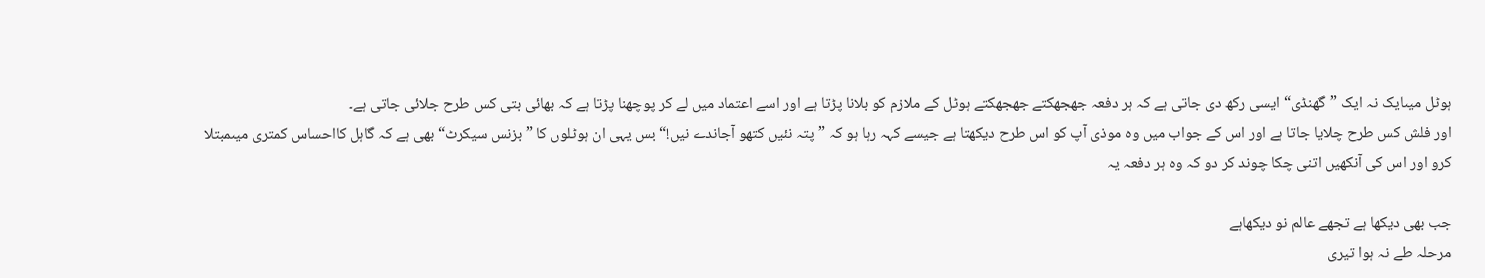ہوٹل میںایک نہ ایک ”گھنڈی“ ایسی رکھ دی جاتی ہے کہ ہر دفعہ جھجھکتے جھجھکتے ہوٹل کے ملازم کو بلانا پڑتا ہے اور اسے اعتماد میں لے کر پوچھنا پڑتا ہے کہ بھائی بتی کس طرح جلائی جاتی ہے۔
اور فلش کس طرح چلایا جاتا ہے اور اس کے جواب میں وہ موذی آپ کو اس طرح دیکھتا ہے جیسے کہہ رہا ہو کہ ” پتہ نئیں کتھو آجاندے نیں!“ بس یہی ان ہوٹلوں کا ” بزنس سیکرٹ“ بھی ہے کہ گاہل کااحساس کمتری میںمبتلا کرو اور اس کی آنکھیں اتنی چکا چوند کر دو کہ وہ ہر دفعہ یہ

جب بھی دیکھا ہے تجھے عالم نو دیکھاہے
مرحلہ طے نہ ہوا تیری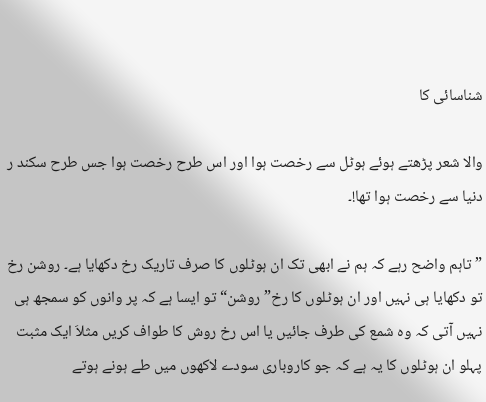شناسائی کا

والا شعر پڑھتے ہوئے ہوٹل سے رخصت ہوا اور اس طرح رخصت ہوا جس طرح سکند ر دنیا سے رخصت ہوا تھا!۔

” تاہم واضح رہے کہ ہم نے ابھی تک ان ہوٹلوں کا صرف تاریک رخ دکھایا ہے۔ روشن رخ تو دکھایا ہی نہیں اور ان ہوٹلوں کا رخ”روشن“ تو ایسا ہے کہ پر وانوں کو سمجھ ہی نہیں آتی کہ وہ شمع کی طرف جائیں یا اس رخ روش کا طواف کریں مثلاَ ایک مثبت پہلو ان ہوٹلوں کا یہ ہے کہ جو کاروباری سودے لاکھوں میں طے ہونے ہوتے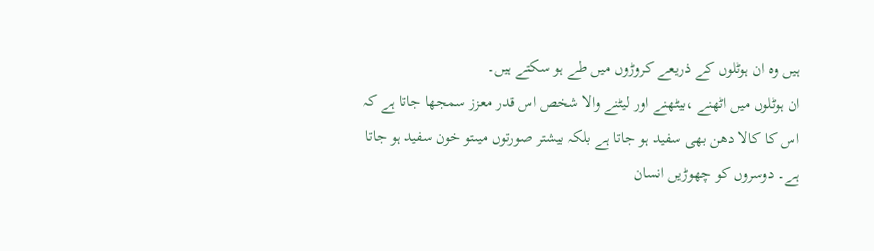ہیں وہ ان ہوٹلوں کے ذریعے کروڑوں میں طے ہو سکتے ہیں۔
ان ہوٹلوں میں اٹھنے ،بیٹھنے اور لیٹنے والا شخص اس قدر معزز سمجھا جاتا ہے کہ اس کا کالا دھن بھی سفید ہو جاتا ہے بلکہ بیشتر صورتوں میںتو خون سفید ہو جاتا ہے۔ دوسروں کو چھوڑیں انسان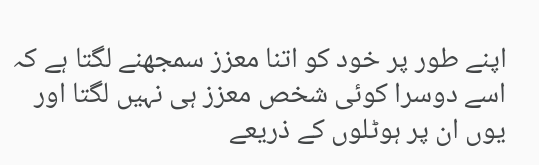اپنے طور پر خود کو اتنا معزز سمجھنے لگتا ہے کہ اسے دوسرا کوئی شخص معزز ہی نہیں لگتا اور یوں ان پر ہوٹلوں کے ذریعے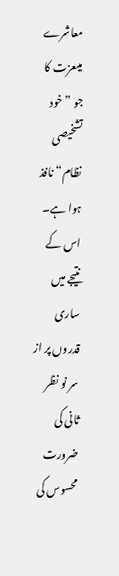معاشرے میںعزت کا جو ” خود تشخیصی نظام“ نافذ ہوا ہے۔
اس کے نتیجے میں ساری قدروں پر از سر نو نظر ثانی کی ضرورت محسوس کی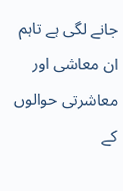جانے لگی ہے تاہم ان معاشی اور معاشرتی حوالوں کے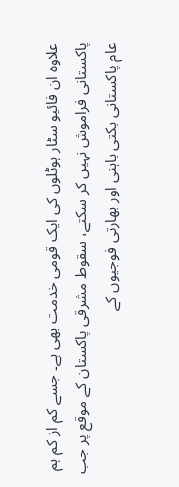علاوہ ان فائیو سٹار ہوٹلوں کی ایک قومی خدمت بھی ہے۔ جسے کم از کم ہم پاکستانی فراموش نہیں کر سکتے، سقوط مشرقی پاکستان کے موقع پر جب عام پاکستانی بکتی باہنی اور بھارتی فوجیوں کے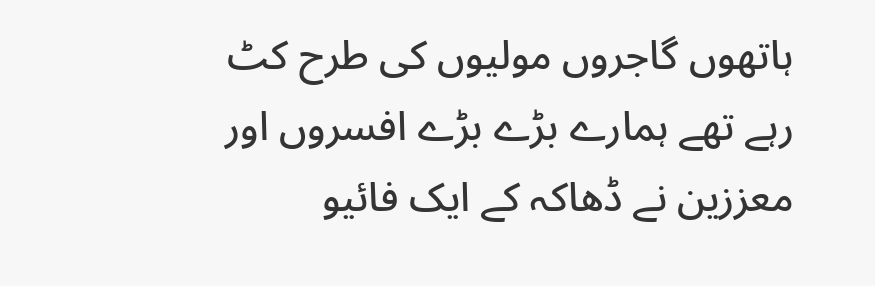ہاتھوں گاجروں مولیوں کی طرح کٹ رہے تھے ہمارے بڑے بڑے افسروں اور معززین نے ڈھاکہ کے ایک فائیو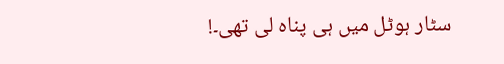سٹار ہوٹل میں ہی پناہ لی تھی۔!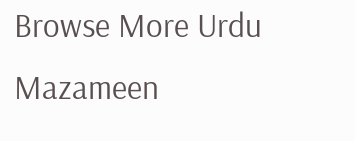Browse More Urdu Mazameen